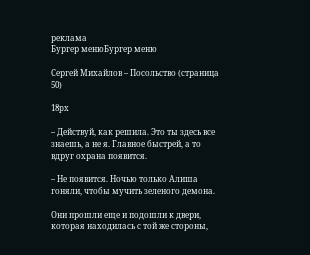реклама
Бургер менюБургер меню

Сергей Михайлов – Посольство (страница 50)

18px

– Действуй, как решила. Это ты здесь все знаешь, а не я. Главное быстрей, а то вдруг охрана появится.

– Не появится. Ночью только Алиша гоняли, чтобы мучить зеленого демона.

Они прошли еще и подошли к двери, которая находилась с той же стороны,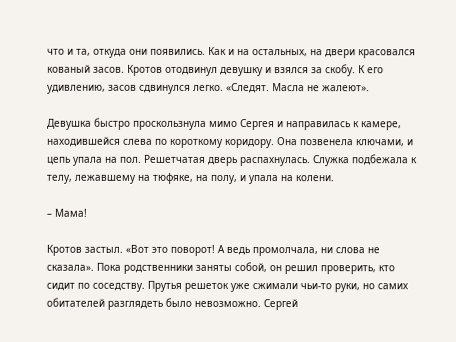что и та, откуда они появились. Как и на остальных, на двери красовался кованый засов. Кротов отодвинул девушку и взялся за скобу. К его удивлению, засов сдвинулся легко. «Следят. Масла не жалеют».

Девушка быстро проскользнула мимо Сергея и направилась к камере, находившейся слева по короткому коридору. Она позвенела ключами, и цепь упала на пол. Решетчатая дверь распахнулась. Служка подбежала к телу, лежавшему на тюфяке, на полу, и упала на колени.

– Мама!

Кротов застыл. «Вот это поворот! А ведь промолчала, ни слова не сказала». Пока родственники заняты собой, он решил проверить, кто сидит по соседству. Прутья решеток уже сжимали чьи-то руки, но самих обитателей разглядеть было невозможно. Сергей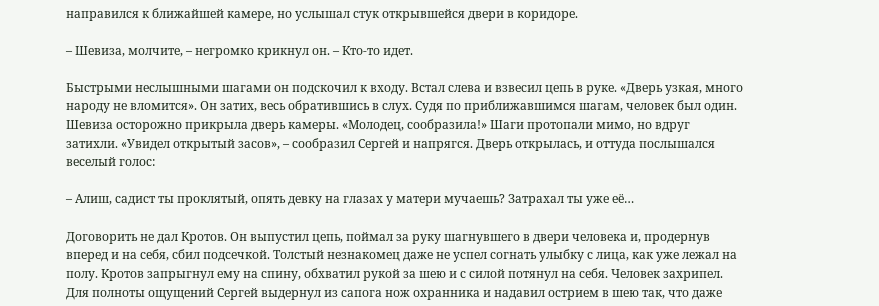направился к ближайшей камере, но услышал стук открывшейся двери в коридоре.

– Шевиза, молчите, – негромко крикнул он. – Кто-то идет.

Быстрыми неслышными шагами он подскочил к входу. Встал слева и взвесил цепь в руке. «Дверь узкая, много народу не вломится». Он затих, весь обратившись в слух. Судя по приближавшимся шагам, человек был один. Шевиза осторожно прикрыла дверь камеры. «Молодец, сообразила!» Шаги протопали мимо, но вдруг затихли. «Увидел открытый засов», – сообразил Сергей и напрягся. Дверь открылась, и оттуда послышался веселый голос:

– Алиш, садист ты проклятый, опять девку на глазах у матери мучаешь? Затрахал ты уже её…

Договорить не дал Кротов. Он выпустил цепь, поймал за руку шагнувшего в двери человека и, продернув вперед и на себя, сбил подсечкой. Толстый незнакомец даже не успел согнать улыбку с лица, как уже лежал на полу. Кротов запрыгнул ему на спину, обхватил рукой за шею и с силой потянул на себя. Человек захрипел. Для полноты ощущений Сергей выдернул из сапога нож охранника и надавил острием в шею так, что даже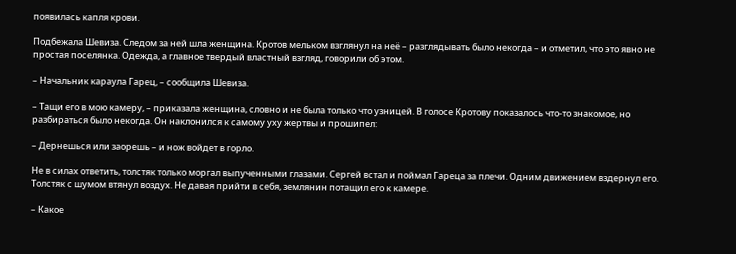появилась капля крови.

Подбежала Шевиза. Следом за ней шла женщина. Кротов мельком взглянул на неё – разглядывать было некогда – и отметил, что это явно не простая поселянка. Одежда, а главное твердый властный взгляд, говорили об этом.

– Начальник караула Гарец, – сообщила Шевиза.

– Тащи его в мою камеру, – приказала женщина, словно и не была только что узницей. В голосе Кротову показалось что-то знакомое, но разбираться было некогда. Он наклонился к самому уху жертвы и прошипел:

– Дернешься или заорешь – и нож войдет в горло.

Не в силах ответить, толстяк только моргал выпученными глазами. Сергей встал и поймал Гареца за плечи. Одним движением вздернул его. Толстяк с шумом втянул воздух. Не давая прийти в себя, землянин потащил его к камере.

– Какое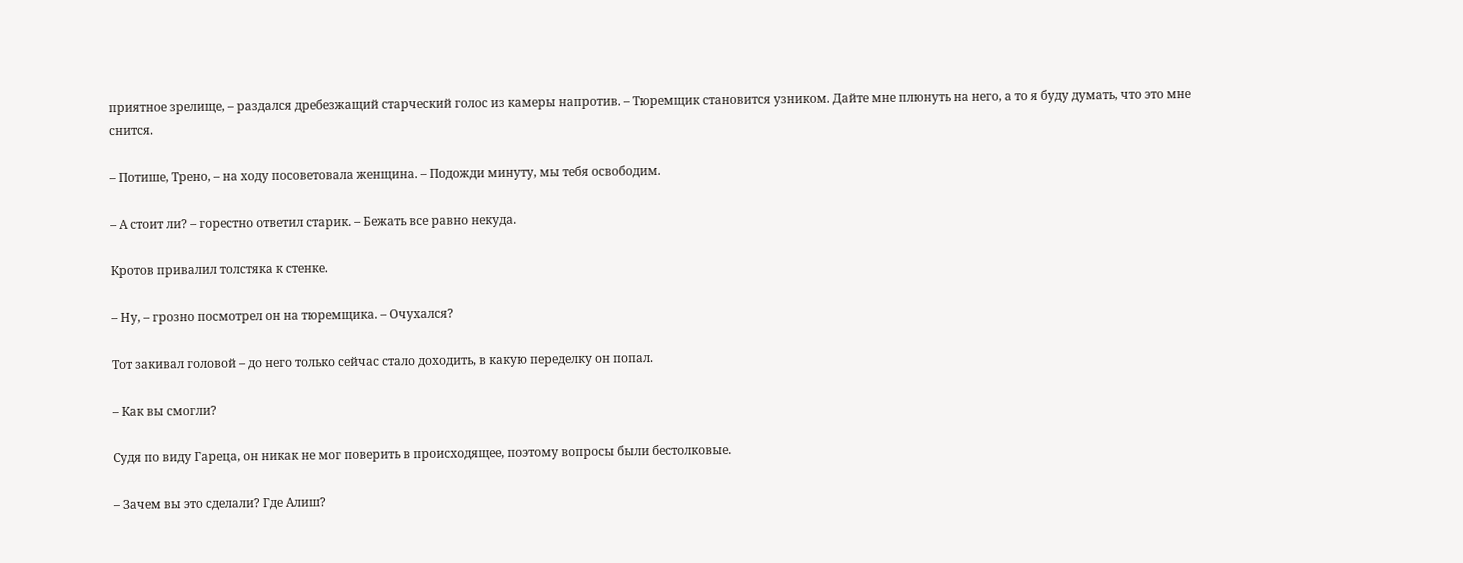приятное зрелище, – раздался дребезжащий старческий голос из камеры напротив. – Тюремщик становится узником. Дайте мне плюнуть на него, а то я буду думать, что это мне снится.

– Потише, Трено, – на ходу посоветовала женщина. – Подожди минуту, мы тебя освободим.

– А стоит ли? – горестно ответил старик. – Бежать все равно некуда.

Кротов привалил толстяка к стенке.

– Ну, – грозно посмотрел он на тюремщика. – Очухался?

Тот закивал головой – до него только сейчас стало доходить, в какую переделку он попал.

– Как вы смогли?

Судя по виду Гареца, он никак не мог поверить в происходящее, поэтому вопросы были бестолковые.

– Зачем вы это сделали? Где Алиш?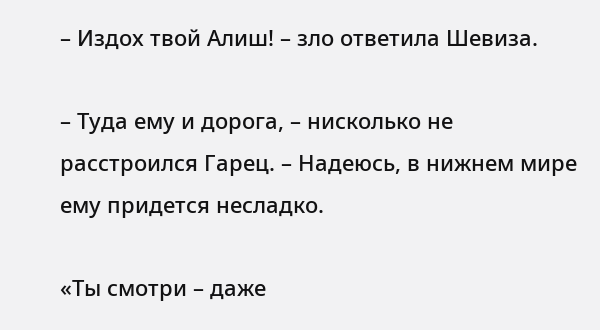– Издох твой Алиш! – зло ответила Шевиза.

– Туда ему и дорога, – нисколько не расстроился Гарец. – Надеюсь, в нижнем мире ему придется несладко.

«Ты смотри – даже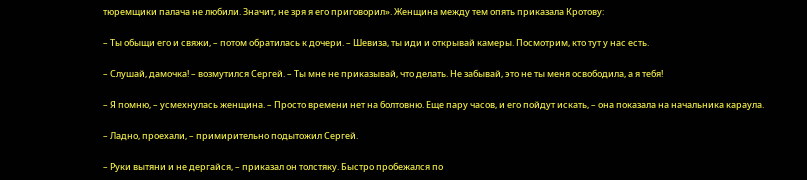тюремщики палача не любили. Значит, не зря я его приговорил». Женщина между тем опять приказала Кротову:

– Ты обыщи его и свяжи, – потом обратилась к дочери. – Шевиза, ты иди и открывай камеры. Посмотрим, кто тут у нас есть.

– Слушай, дамочка! – возмутился Сергей. – Ты мне не приказывай, что делать. Не забывай, это не ты меня освободила, а я тебя!

– Я помню, – усмехнулась женщина. – Просто времени нет на болтовню. Еще пару часов, и его пойдут искать, – она показала на начальника караула.

– Ладно, проехали, – примирительно подытожил Сергей.

– Руки вытяни и не дергайся, – приказал он толстяку. Быстро пробежался по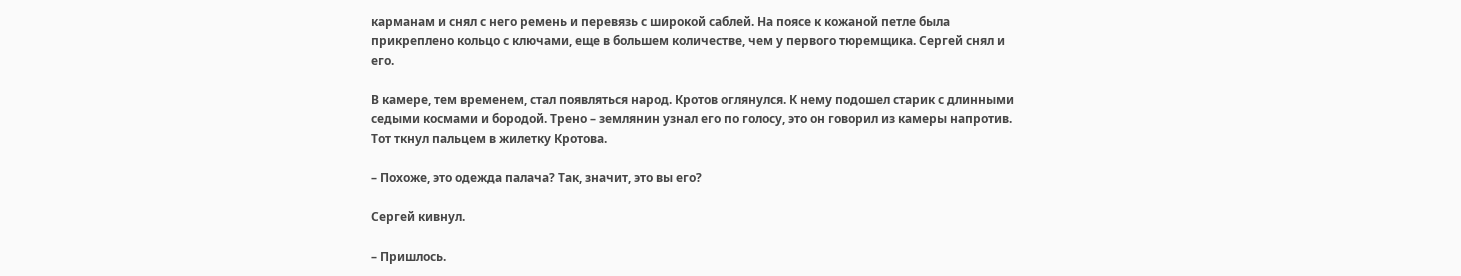карманам и снял с него ремень и перевязь с широкой саблей. На поясе к кожаной петле была прикреплено кольцо с ключами, еще в большем количестве, чем у первого тюремщика. Сергей снял и его.

В камере, тем временем, стал появляться народ. Кротов оглянулся. К нему подошел старик с длинными седыми космами и бородой. Трено – землянин узнал его по голосу, это он говорил из камеры напротив. Тот ткнул пальцем в жилетку Кротова.

– Похоже, это одежда палача? Так, значит, это вы его?

Сергей кивнул.

– Пришлось.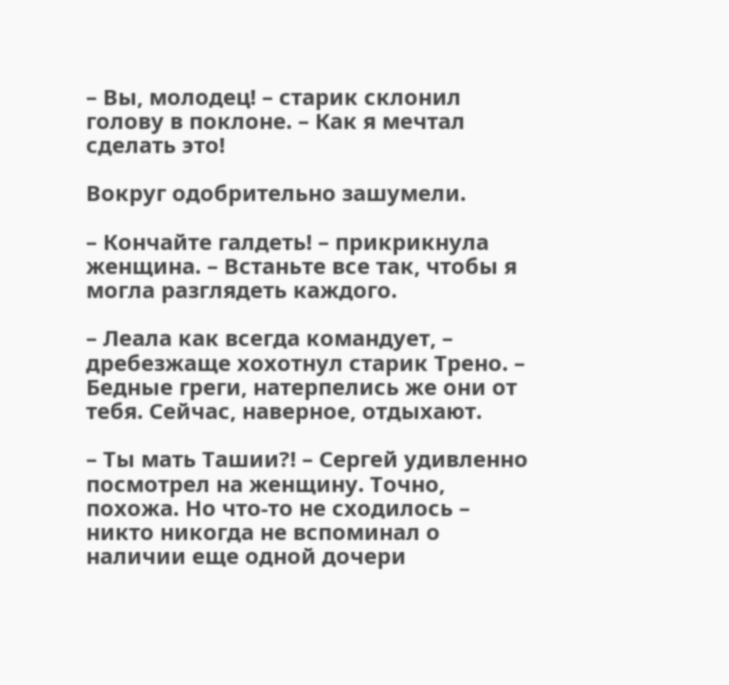– Вы, молодец! – старик склонил голову в поклоне. – Как я мечтал сделать это!

Вокруг одобрительно зашумели.

– Кончайте галдеть! – прикрикнула женщина. – Встаньте все так, чтобы я могла разглядеть каждого.

– Леала как всегда командует, – дребезжаще хохотнул старик Трено. – Бедные греги, натерпелись же они от тебя. Сейчас, наверное, отдыхают.

– Ты мать Ташии?! – Сергей удивленно посмотрел на женщину. Точно, похожа. Но что-то не сходилось – никто никогда не вспоминал о наличии еще одной дочери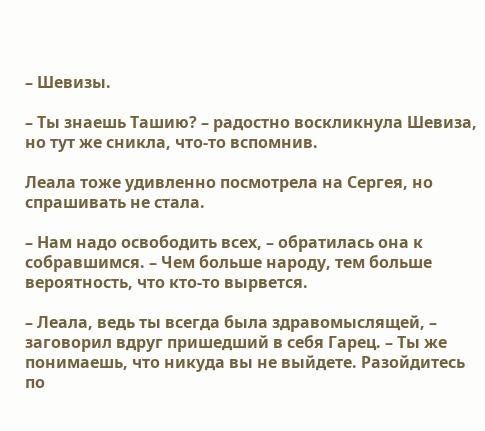– Шевизы.

– Ты знаешь Ташию? – радостно воскликнула Шевиза, но тут же сникла, что-то вспомнив.

Леала тоже удивленно посмотрела на Сергея, но спрашивать не стала.

– Нам надо освободить всех, – обратилась она к собравшимся. – Чем больше народу, тем больше вероятность, что кто-то вырвется.

– Леала, ведь ты всегда была здравомыслящей, – заговорил вдруг пришедший в себя Гарец. – Ты же понимаешь, что никуда вы не выйдете. Разойдитесь по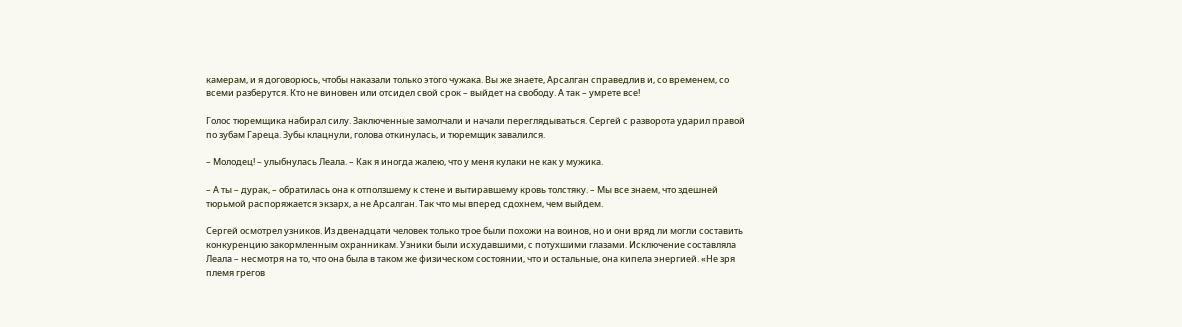камерам, и я договорюсь, чтобы наказали только этого чужака. Вы же знаете, Арсалган справедлив и, со временем, со всеми разберутся. Кто не виновен или отсидел свой срок – выйдет на свободу. А так – умрете все!

Голос тюремщика набирал силу. Заключенные замолчали и начали переглядываться. Сергей с разворота ударил правой по зубам Гареца. Зубы клацнули, голова откинулась, и тюремщик завалился.

– Молодец! – улыбнулась Леала. – Как я иногда жалею, что у меня кулаки не как у мужика.

– А ты – дурак, – обратилась она к отползшему к стене и вытиравшему кровь толстяку. – Мы все знаем, что здешней тюрьмой распоряжается экзарх, а не Арсалган. Так что мы вперед сдохнем, чем выйдем.

Сергей осмотрел узников. Из двенадцати человек только трое были похожи на воинов, но и они вряд ли могли составить конкуренцию закормленным охранникам. Узники были исхудавшими, с потухшими глазами. Исключение составляла Леала – несмотря на то, что она была в таком же физическом состоянии, что и остальные, она кипела энергией. «Не зря племя грегов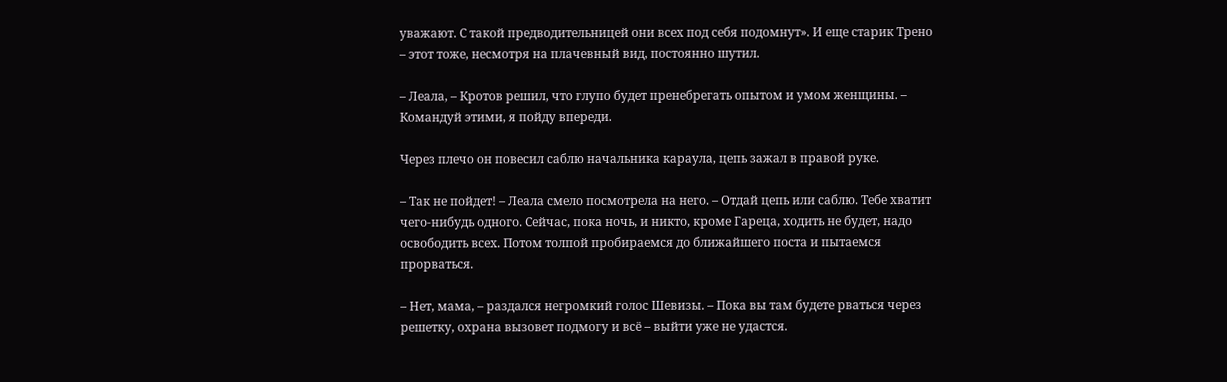уважают. С такой предводительницей они всех под себя подомнут». И еще старик Трено – этот тоже, несмотря на плачевный вид, постоянно шутил.

– Леала, – Кротов решил, что глупо будет пренебрегать опытом и умом женщины. – Командуй этими, я пойду впереди.

Через плечо он повесил саблю начальника караула, цепь зажал в правой руке.

– Так не пойдет! – Леала смело посмотрела на него. – Отдай цепь или саблю. Тебе хватит чего-нибудь одного. Сейчас, пока ночь, и никто, кроме Гареца, ходить не будет, надо освободить всех. Потом толпой пробираемся до ближайшего поста и пытаемся прорваться.

– Нет, мама, – раздался негромкий голос Шевизы. – Пока вы там будете рваться через решетку, охрана вызовет подмогу и всё – выйти уже не удастся.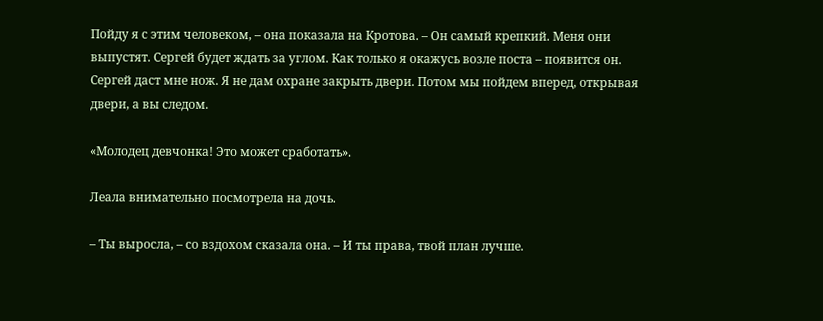Пойду я с этим человеком, – она показала на Кротова. – Он самый крепкий. Меня они выпустят. Сергей будет ждать за углом. Как только я окажусь возле поста – появится он. Сергей даст мне нож. Я не дам охране закрыть двери. Потом мы пойдем вперед, открывая двери, а вы следом.

«Молодец девчонка! Это может сработать».

Леала внимательно посмотрела на дочь.

– Ты выросла, – со вздохом сказала она. – И ты права, твой план лучше.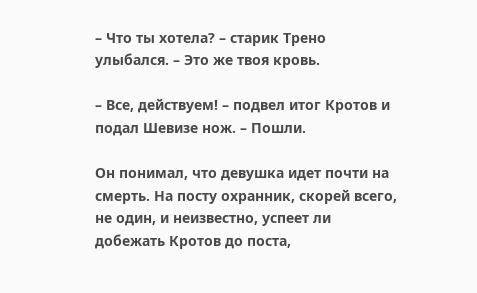– Что ты хотела? – старик Трено улыбался. – Это же твоя кровь.

– Все, действуем! – подвел итог Кротов и подал Шевизе нож. – Пошли.

Он понимал, что девушка идет почти на смерть. На посту охранник, скорей всего, не один, и неизвестно, успеет ли добежать Кротов до поста,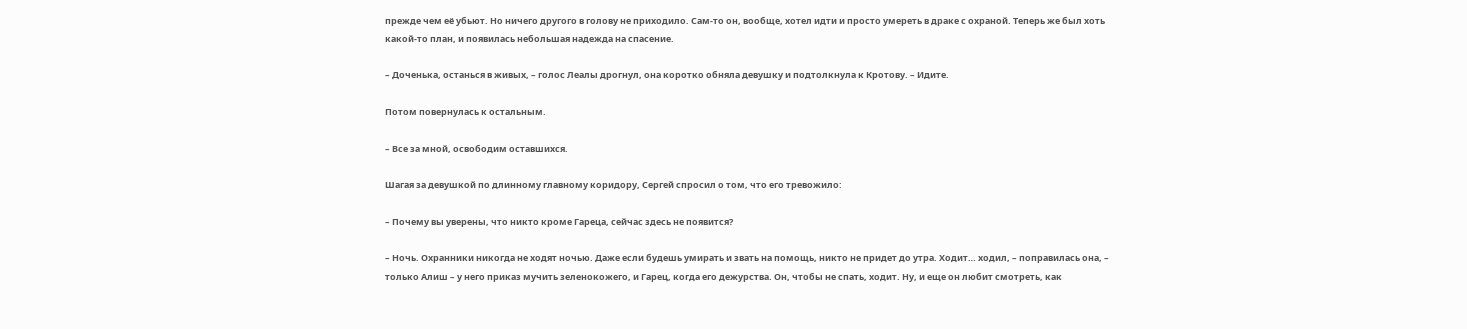прежде чем её убьют. Но ничего другого в голову не приходило. Сам-то он, вообще, хотел идти и просто умереть в драке с охраной. Теперь же был хоть какой-то план, и появилась небольшая надежда на спасение.

– Доченька, останься в живых, – голос Леалы дрогнул, она коротко обняла девушку и подтолкнула к Кротову. – Идите.

Потом повернулась к остальным.

– Все за мной, освободим оставшихся.

Шагая за девушкой по длинному главному коридору, Сергей спросил о том, что его тревожило:

– Почему вы уверены, что никто кроме Гареца, сейчас здесь не появится?

– Ночь. Охранники никогда не ходят ночью. Даже если будешь умирать и звать на помощь, никто не придет до утра. Ходит… ходил, – поправилась она, – только Алиш – у него приказ мучить зеленокожего, и Гарец, когда его дежурства. Он, чтобы не спать, ходит. Ну, и еще он любит смотреть, как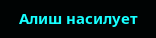Алиш насилует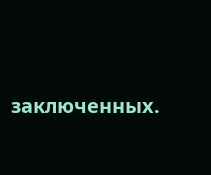заключенных.